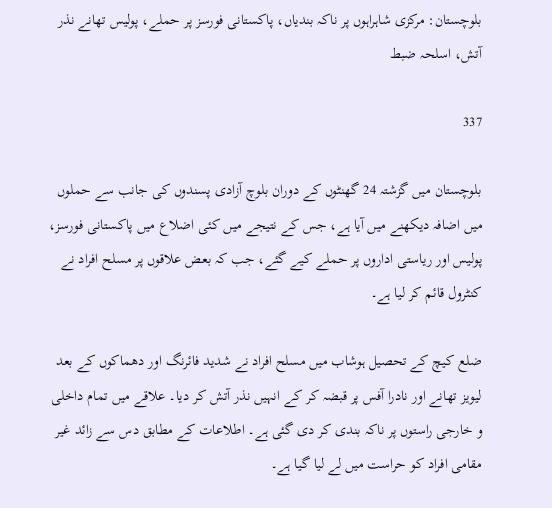بلوچستان: مرکزی شاہراہوں پر ناکہ بندیاں، پاکستانی فورسز پر حملے، پولیس تھانے نذر آتش، اسلحہ ضبط

337

بلوچستان میں گزشتہ 24 گھنٹوں کے دوران بلوچ آزادی پسندوں کی جانب سے حملوں میں اضافہ دیکھنے میں آیا ہے، جس کے نتیجے میں کئی اضلاع میں پاکستانی فورسز، پولیس اور ریاستی اداروں پر حملے کیے گئے، جب کہ بعض علاقوں پر مسلح افراد نے کنٹرول قائم کر لیا ہے۔

ضلع کیچ کے تحصیل ہوشاب میں مسلح افراد نے شدید فائرنگ اور دھماکوں کے بعد لیویز تھانے اور نادرا آفس پر قبضہ کر کے انہیں نذر آتش کر دیا۔ علاقے میں تمام داخلی و خارجی راستوں پر ناکہ بندی کر دی گئی ہے۔ اطلاعات کے مطابق دس سے زائد غیر مقامی افراد کو حراست میں لے لیا گیا ہے۔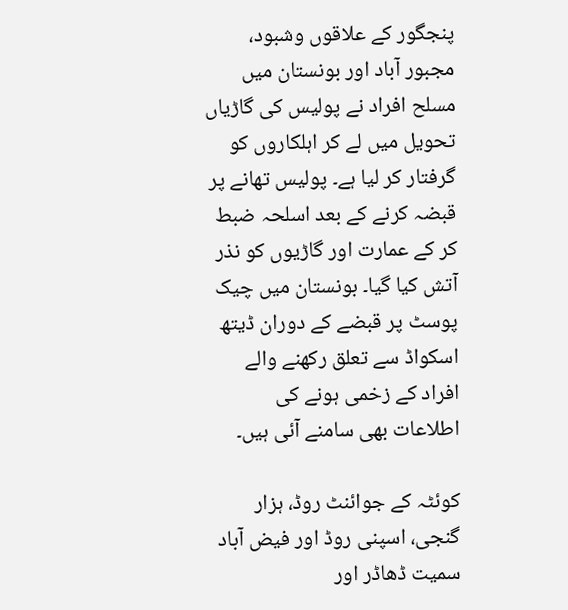پنجگور کے علاقوں وشبود، مجبور آباد اور بونستان میں مسلح افراد نے پولیس کی گاڑیاں تحویل میں لے کر اہلکاروں کو گرفتار کر لیا ہے۔ پولیس تھانے پر قبضہ کرنے کے بعد اسلحہ ضبط کر کے عمارت اور گاڑیوں کو نذر آتش کیا گیا۔ بونستان میں چیک پوسٹ پر قبضے کے دوران ڈیتھ اسکواڈ سے تعلق رکھنے والے افراد کے زخمی ہونے کی اطلاعات بھی سامنے آئی ہیں۔

کوئٹہ کے جوائنٹ روڈ، ہزار گنجی، اسپنی روڈ اور فیض آباد سمیت ڈھاڈر اور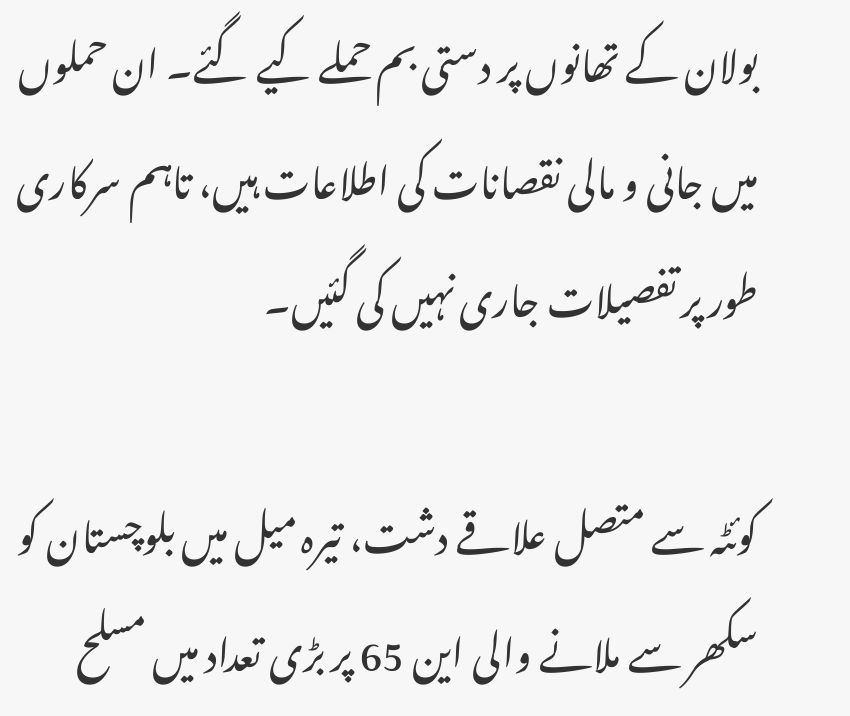بولان کے تھانوں پر دستی بم حملے کیے گئے۔ ان حملوں میں جانی و مالی نقصانات کی اطلاعات ہیں، تاہم سرکاری طور پر تفصیلات جاری نہیں کی گئیں۔

کوئٹہ سے متصل علاقے دشت، تیرہ میل میں بلوچستان کو سکھر سے ملانے والی این 65 پر بڑی تعداد میں مسلح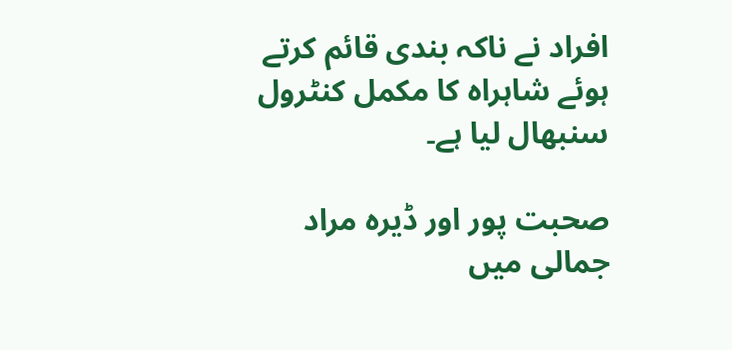افراد نے ناکہ بندی قائم کرتے ہوئے شاہراہ کا مکمل کنٹرول سنبھال لیا ہے۔

صحبت پور اور ڈیرہ مراد جمالی میں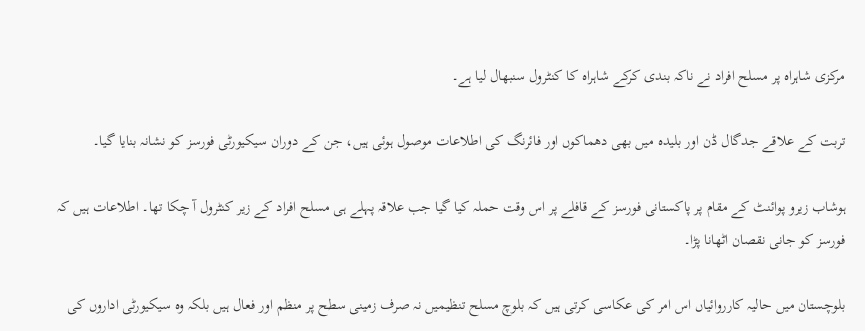مرکزی شاہراہ پر مسلح افراد نے ناکہ بندی کرکے شاہراہ کا کنٹرول سنبھال لیا ہے۔

تربت کے علاقے جدگال ڈن اور بلیدہ میں بھی دھماکوں اور فائرنگ کی اطلاعات موصول ہوئی ہیں، جن کے دوران سیکیورٹی فورسز کو نشانہ بنایا گیا۔

ہوشاب زیرو پوائنٹ کے مقام پر پاکستانی فورسز کے قافلے پر اس وقت حملہ کیا گیا جب علاقہ پہلے ہی مسلح افراد کے زیر کنٹرول آ چکا تھا۔ اطلاعات ہیں کہ فورسز کو جانی نقصان اٹھانا پڑا۔

بلوچستان میں حالیہ کارروائیاں اس امر کی عکاسی کرتی ہیں کہ بلوچ مسلح تنظیمیں نہ صرف زمینی سطح پر منظم اور فعال ہیں بلکہ وہ سیکیورٹی اداروں کی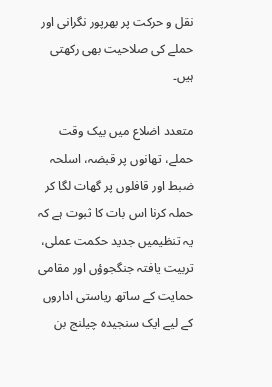نقل و حرکت پر بھرپور نگرانی اور حملے کی صلاحیت بھی رکھتی ہیں۔

متعدد اضلاع میں بیک وقت حملے، تھانوں پر قبضہ، اسلحہ ضبط اور قافلوں پر گھات لگا کر حملہ کرنا اس بات کا ثبوت ہے کہ یہ تنظیمیں جدید حکمت عملی، تربیت یافتہ جنگجوؤں اور مقامی حمایت کے ساتھ ریاستی اداروں کے لیے ایک سنجیدہ چیلنج بن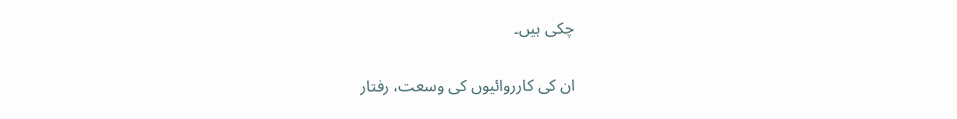چکی ہیں۔

ان کی کارروائیوں کی وسعت، رفتار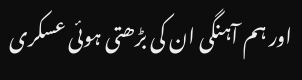اور ہم آہنگی ان کی بڑھتی ہوئی عسکری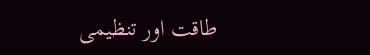طاقت اور تنظیمی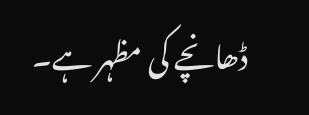ڈھانچے کی مظہر ہے۔